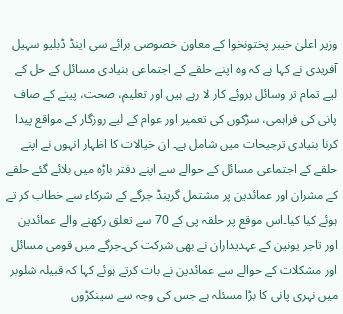وزیر اعلیٰ خیبر پختونخوا کے معاون خصوصی برائے سی اینڈ ڈبلیو سہیل آفریدی نے کہا ہے کہ وہ اپنے حلقے کے اجتماعی بنیادی مسائل کے حل کے لیے تمام تر وسائل بروئے کار لا رہے ہیں اور تعلیم، صحت، پینے کے صاف پانی کی فراہمی، سڑکوں کی تعمیر اور عوام کے لیے روزگار کے مواقع پیدا کرنا بنیادی ترجیحات میں شامل ہے۔ ان خیالات کا اظہار انہوں نے اپنے حلقے کے اجتماعی مسائل کے حوالے سے اپنے دفتر باڑہ میں بلائے گئے حلقے کے مشران اور عمائدین پر مشتمل گرینڈ جرگے کے شرکاء سے خطاب کر تے ہوئے کیا کیا۔اس موقع پر حلقہ پی کے 70 سے تعلق رکھنے والے عمائدین اور تاجر یونین کے عہدیداران نے بھی شرکت کی۔جرگے میں قومی مسائل اور مشکلات کے حوالے سے عمائدین نے بات کرتے ہوئے کہا کہ قبیلہ شلوبر میں نہری پانی کا بڑا مسئلہ ہے جس کی وجہ سے سینکڑوں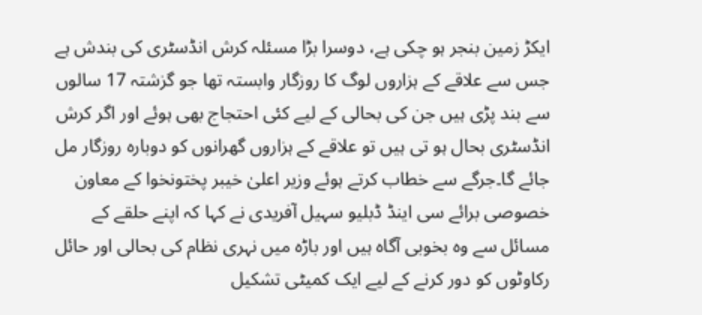ایکڑ زمین بنجر ہو چکی ہے، دوسرا بڑا مسئلہ کرش انڈسٹری کی بندش ہے جس سے علاقے کے ہزاروں لوگ کا روزگار وابستہ تھا جو گزشتہ 17 سالوں سے بند پڑی ہیں جن کی بحالی کے لیے کئی احتجاج بھی ہوئے اور اگر کرش انڈسٹری بحال ہو تی ہیں تو علاقے کے ہزاروں گھرانوں کو دوبارہ روزگار مل جائے گا۔جرگے سے خطاب کرتے ہوئے وزیر اعلیٰ خیبر پختونخوا کے معاون خصوصی برائے سی اینڈ ڈبلیو سہیل آفریدی نے کہا کہ اپنے حلقے کے مسائل سے وہ بخوبی آگاہ ہیں اور باڑہ میں نہری نظام کی بحالی اور حائل رکاوٹوں کو دور کرنے کے لیے ایک کمیٹی تشکیل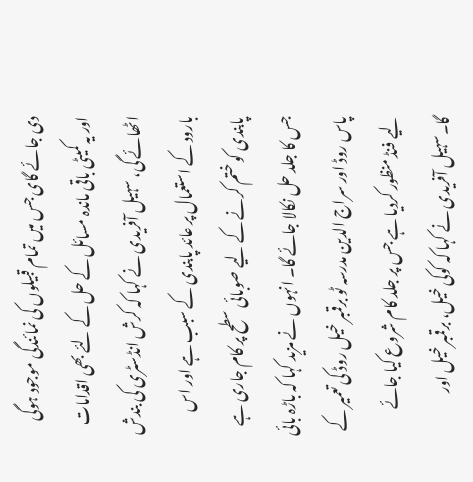دی جائے گای جس میں تمام قبیلوں کی نمائندگی موجود ہوگی اور یہ کمیٹی باقی ماندہ مسائل کے حل کے لئے بھی اقدامات اٹھائے گی، سہیل آفریدی نے کہا کہ کرش انڈسٹری کی بندش بارود کے استعمال پر عائد پابندی کے سبب ہے اور اس پابندی کو ختم کرنے کے لیے صوبائی سطح پر کام جاری ہے جس کا جلد حل نکالا جائے گا۔ انہوں نے مزید کہا کہ باڑہ بائی پاس روڈ اور سراج الدین مدرسہ ٹو برقمبر خیل روڈ کی تعمیر کے لیے فنڈ منظور کردیا ہے جس پر جلد کام شروع کیا جائے گا۔سہیل آفریدی نے کہا کہ کوکی خیل، برقمبر خیل اور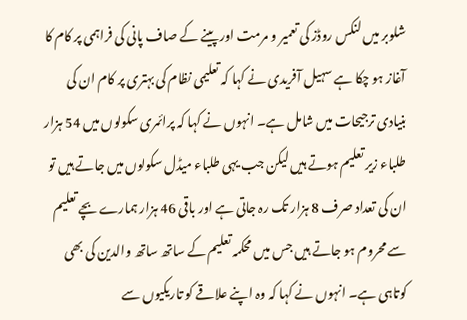شلوبر میں لنکس روڈز کی تعمیر و مرمت اور پینے کے صاف پانی کی فراہمی پر کام کا آغاز ہو چکا ہے سہیل آفریدی نے کہا کہ تعلیمی نظام کی بہتری پر کام ان کی بنیادی ترجیحات میں شامل ہے۔ انہوں نے کہا کہ پرائمری سکولوں میں 54 ہزار طلباء زیر تعلیم ہوتے ہیں لیکن جب یہی طلباء میڈل سکولوں میں جاتے ہیں تو ان کی تعداد صرف 8 ہزار تک رہ جاتی ہے اور باقی 46 ہزار ہمارے بچے تعلیم سے محروم ہو جاتے ہیں جس میں محکمہ تعلیم کے ساتھ ساتھ والدین کی بھی کوتاہی ہے۔ انہوں نے کہا کہ وہ اپنے علاقے کو تاریکیوں سے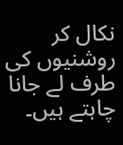نکال کر روشنیوں کی طرف لے جانا چاہتے ہیں۔